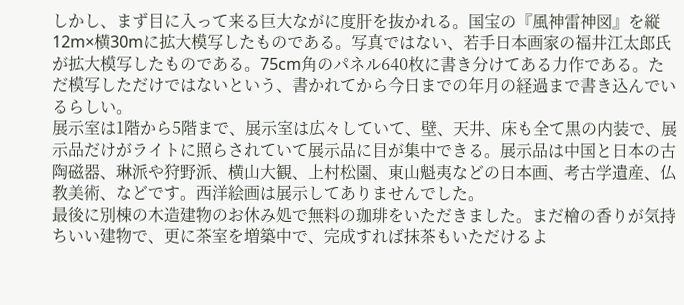しかし、まず目に入って来る巨大ながに度肝を抜かれる。国宝の『風神雷神図』を縦12m×横30mに拡大模写したものである。写真ではない、若手日本画家の福井江太郎氏が拡大模写したものである。75cm角のパネル640枚に書き分けてある力作である。ただ模写しただけではないという、書かれてから今日までの年月の経過まで書き込んでいるらしい。
展示室は1階から5階まで、展示室は広々していて、壁、天井、床も全て黒の内装で、展示品だけがライトに照らされていて展示品に目が集中できる。展示品は中国と日本の古陶磁器、琳派や狩野派、横山大観、上村松園、東山魁夷などの日本画、考古学遺産、仏教美術、などです。西洋絵画は展示してありませんでした。
最後に別棟の木造建物のお休み処で無料の珈琲をいただきました。まだ檜の香りが気持ちいい建物で、更に茶室を増築中で、完成すれば抹茶もいただけるよ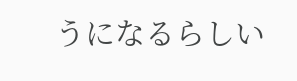うになるらしい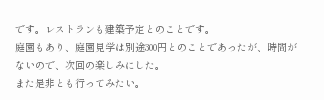です。レストランも建築予定とのことです。
庭園もあり、庭園見学は別途300円とのことであったが、時間がないので、次回の楽しみにした。
また是非とも行ってみたい。